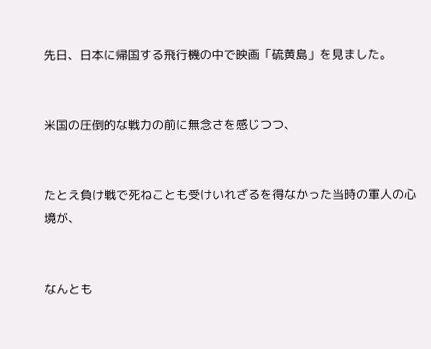先日、日本に帰国する飛行機の中で映画「硫黄島」を見ました。


米国の圧倒的な戦力の前に無念さを感じつつ、


たとえ負け戦で死ねことも受けいれざるを得なかった当時の軍人の心境が、


なんとも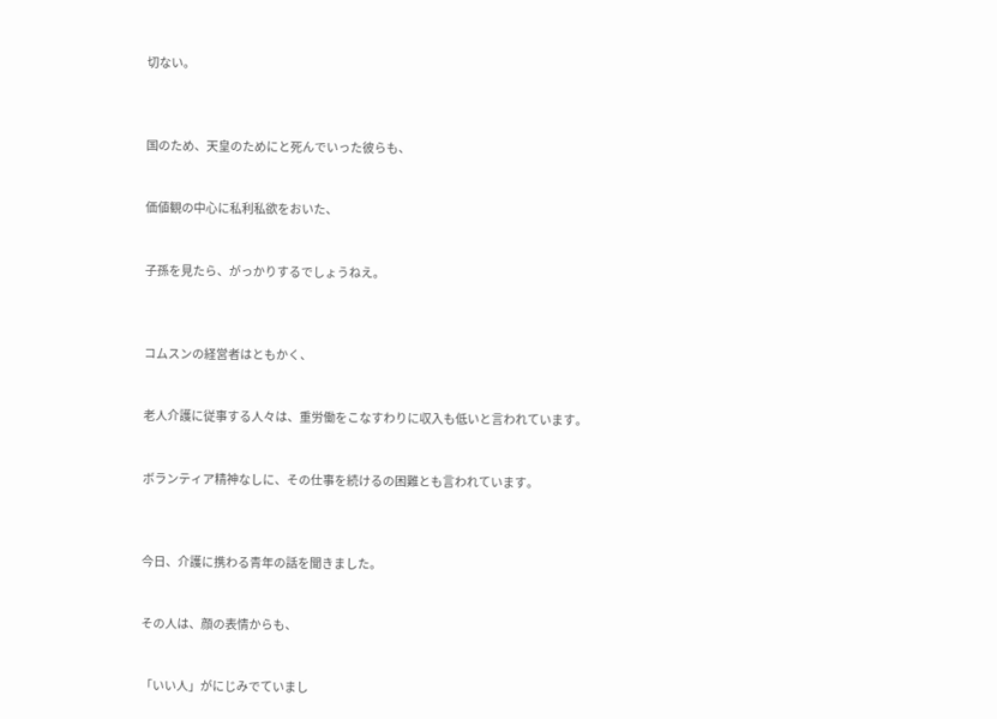切ない。



国のため、天皇のためにと死んでいった彼らも、


価値観の中心に私利私欲をおいた、


子孫を見たら、がっかりするでしょうねえ。



コムスンの経営者はともかく、


老人介護に従事する人々は、重労働をこなすわりに収入も低いと言われています。


ボランティア精神なしに、その仕事を続けるの困難とも言われています。



今日、介護に携わる青年の話を聞きました。


その人は、顔の表情からも、


「いい人」がにじみでていまし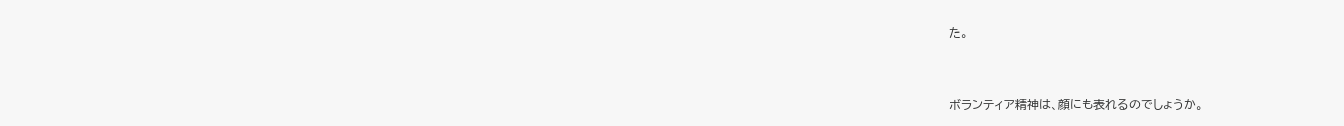た。



ボランティア精神は、顔にも表れるのでしょうか。